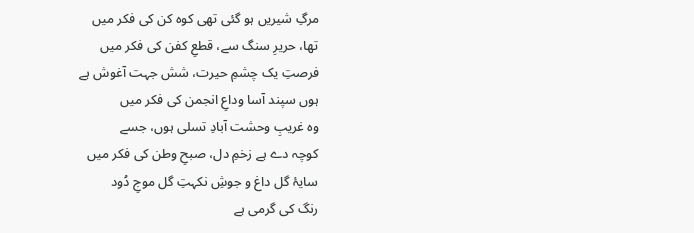مرگِ شیریں ہو گئی تھی کوہ کن کی فکر میں
تھا، حریرِ سنگ سے، قطعِ کفن کی فکر میں
فرصتِ یک چشمِ حیرت، شش جہت آغوش ہے
ہوں سپند آسا وداعِ انجمن کی فکر میں
وہ غریبِ وحشت آبادِ تسلی ہوں، جسے
کوچہ دے ہے زخمِ دل، صبحِ وطن کی فکر میں
سایۂ گل داغ و جوشِ نکہتِ گل موجِ دُود
رنگ کی گرمی ہے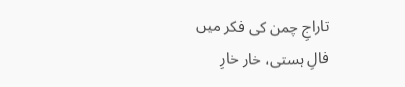تاراجِ چمن کی فکر میں
فالِ ہستی، خار خارِ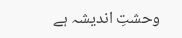وحشتِ اندیشہ ہے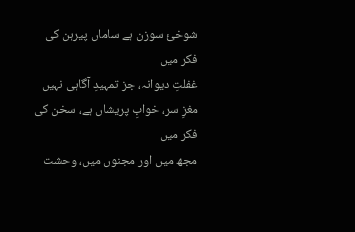شوخیٔ سوزن ہے ساماں پیرہن کی فکر میں
غفلتِ دیوانہ، جز تمہیدِ آگاہی نہیں
مغزِ سر، خوابِ پریشاں ہے، سخن کی فکر میں
مجھ میں اور مجنوں میں، وحشت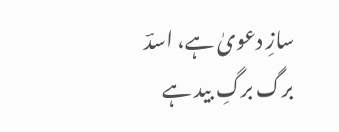سازِ دعویٰ ہے، اسدؔ
برگ برگِ بید ہے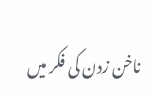ناخن زدن کی فکر میں